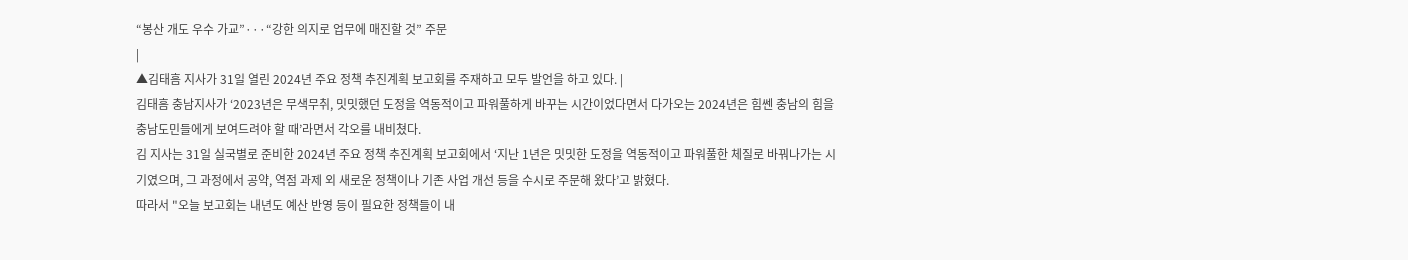“봉산 개도 우수 가교”···“강한 의지로 업무에 매진할 것” 주문
|
▲김태흠 지사가 31일 열린 2024년 주요 정책 추진계획 보고회를 주재하고 모두 발언을 하고 있다. |
김태흠 충남지사가 ‘2023년은 무색무취, 밋밋했던 도정을 역동적이고 파워풀하게 바꾸는 시간이었다면서 다가오는 2024년은 힘쎈 충남의 힘을 충남도민들에게 보여드려야 할 때’라면서 각오를 내비쳤다.
김 지사는 31일 실국별로 준비한 2024년 주요 정책 추진계획 보고회에서 ‘지난 1년은 밋밋한 도정을 역동적이고 파워풀한 체질로 바꿔나가는 시기였으며, 그 과정에서 공약, 역점 과제 외 새로운 정책이나 기존 사업 개선 등을 수시로 주문해 왔다’고 밝혔다.
따라서 "오늘 보고회는 내년도 예산 반영 등이 필요한 정책들이 내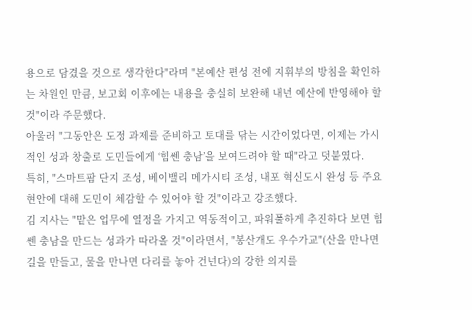용으로 담겼을 것으로 생각한다"라며 "본예산 편성 전에 지휘부의 방침을 확인하는 차원인 만큼, 보고회 이후에는 내용을 충실히 보완해 내년 예산에 반영해야 할 것"이라 주문했다.
아울러 "그동안은 도정 과제를 준비하고 토대를 닦는 시간이었다면, 이제는 가시적인 성과 창출로 도민들에게 ‘힘쎈 충남’을 보여드려야 할 때"라고 덧붙였다.
특히, "스마트팜 단지 조성, 베이밸리 메가시티 조성, 내포 혁신도시 완성 등 주요 현안에 대해 도민이 체감할 수 있어야 할 것"이라고 강조했다.
김 지사는 "맡은 업무에 열정을 가지고 역동적이고, 파워풀하게 추진하다 보면 힘쎈 충남을 만드는 성과가 따라올 것"이라면서, "봉산개도 우수가교"(산을 만나면 길을 만들고, 물을 만나면 다리를 놓아 건넌다)의 강한 의지를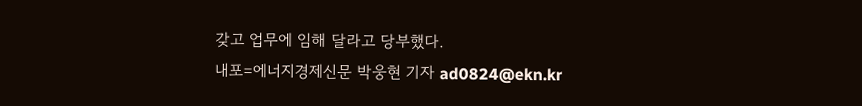갖고 업무에 임해 달라고 당부했다.
내포=에너지경제신문 박웅현 기자 ad0824@ekn.kr